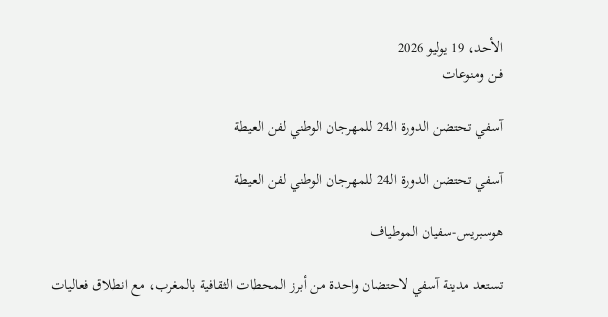الأحد، 19 يوليو 2026
فــن ومنوعات

آسفي تحتضن الدورة الـ24 للمهرجان الوطني لفن العيطة

آسفي تحتضن الدورة الـ24 للمهرجان الوطني لفن العيطة

هوسبريس-سفيان الموطياف

تستعد مدينة آسفي لاحتضان واحدة من أبرز المحطات الثقافية بالمغرب، مع انطلاق فعاليات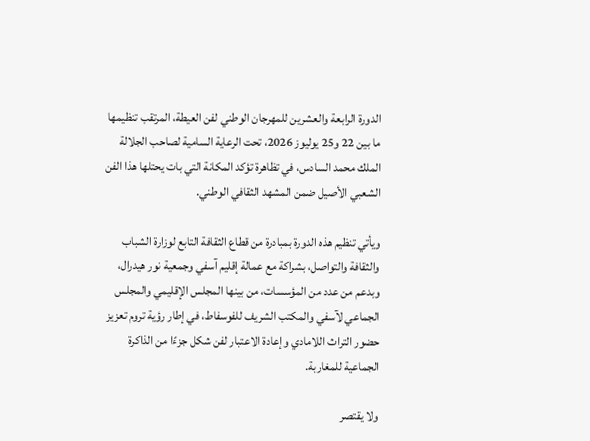الدورة الرابعة والعشرين للمهرجان الوطني لفن العيطة، المرتقب تنظيمها ما بين 22 و25 يوليوز 2026، تحت الرعاية السامية لصاحب الجلالة الملك محمد السادس، في تظاهرة تؤكد المكانة التي بات يحتلها هذا الفن الشعبي الأصيل ضمن المشهد الثقافي الوطني.

ويأتي تنظيم هذه الدورة بمبادرة من قطاع الثقافة التابع لوزارة الشباب والثقافة والتواصل، بشراكة مع عمالة إقليم آسفي وجمعية نور هيدرال، وبدعم من عدد من المؤسسات، من بينها المجلس الإقليمي والمجلس الجماعي لآسفي والمكتب الشريف للفوسفاط، في إطار رؤية تروم تعزيز حضور التراث اللامادي وإعادة الاعتبار لفن شكل جزءًا من الذاكرة الجماعية للمغاربة.

ولا يقتصر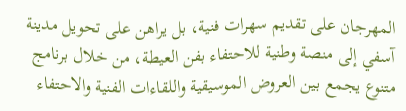المهرجان على تقديم سهرات فنية، بل يراهن على تحويل مدينة آسفي إلى منصة وطنية للاحتفاء بفن العيطة، من خلال برنامج متنوع يجمع بين العروض الموسيقية واللقاءات الفنية والاحتفاء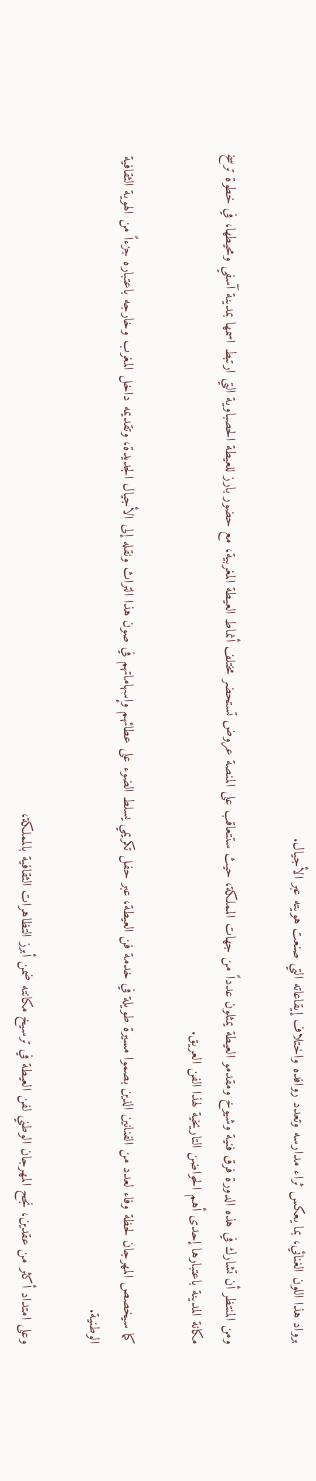برواد هذا اللون الغنائي، بما يعكس ثراء مدارسه وتعدد روافده واختلاف إيقاعاته التي صنعت هويته عبر الأجيال.

ومن المنتظر أن تشارك في هذه الدورة فرق فنية وشيوخ ومقدمو العيطة يمثلون عدداً من جهات المملكة، حيث ستتعاقب على المنصة عروض تستحضر مختلف أنماط العيطة المغربية، مع حضور بارز للعيطة الحصباوية التي ارتبط اسمها بمدينة آسفي ومحيطها، في خطوة ترسخ مكانة المدينة باعتبارها إحدى أهم الحواضن التاريخية لهذا الفن العريق.

كما سيخصص المهرجان لحظة وفاء لعدد من الفنانين الذين بصموا مسيرة طويلة في خدمة فن العيطة، عبر حفل تكريمي يسلط الضوء على عطائهم وإسهاماتهم في صون هذا التراث ونقله إلى الأجيال الجديدة، وتقديمه داخل المغرب وخارجه باعتباره جزءاً من الهوية الثقافية الوطنية.

وعلى امتداد أكثر من عقدين، نجح المهرجان الوطني لفن العيطة في ترسيخ مكانته ضمن أبرز التظاهرات الثقافية بالمملكة،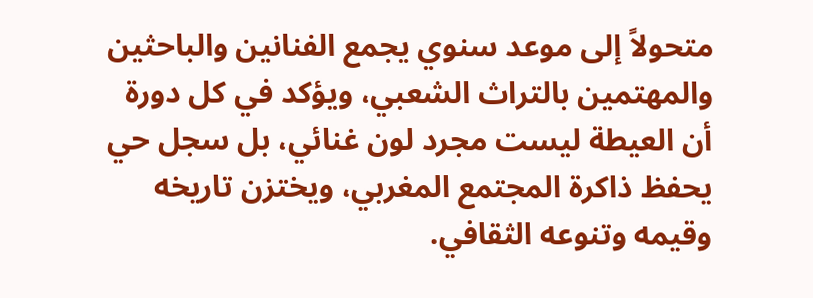متحولاً إلى موعد سنوي يجمع الفنانين والباحثين والمهتمين بالتراث الشعبي، ويؤكد في كل دورة أن العيطة ليست مجرد لون غنائي، بل سجل حي يحفظ ذاكرة المجتمع المغربي، ويختزن تاريخه وقيمه وتنوعه الثقافي.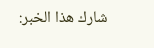شارك هذا الخبر: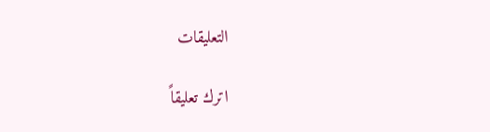التعليقات

اترك تعليقاً